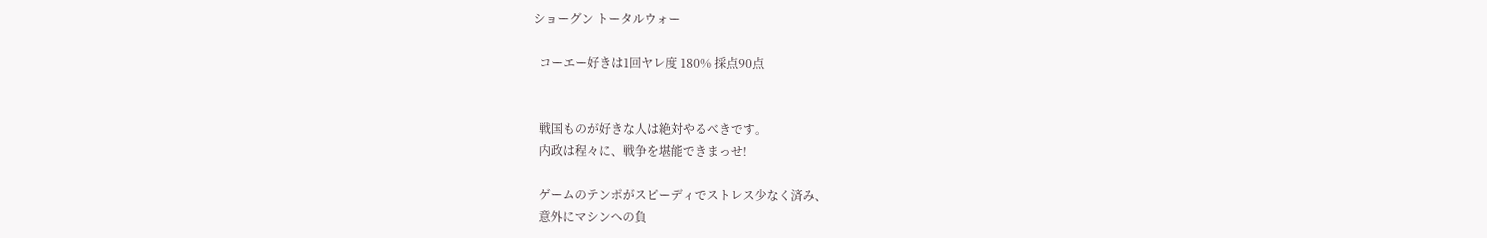ショーグン トータルウォー

  コーエー好きは1回ヤレ度 180% 採点90点


  戦国ものが好きな人は絶対やるべきです。
  内政は程々に、戦争を堪能できまっせ!

  ゲームのテンポがスピーディでストレス少なく済み、
  意外にマシンへの負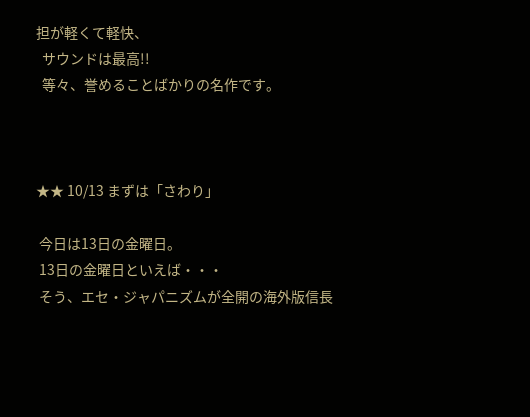担が軽くて軽快、
  サウンドは最高!!
  等々、誉めることばかりの名作です。



★★ 10/13 まずは「さわり」

 今日は13日の金曜日。
 13日の金曜日といえば・・・
 そう、エセ・ジャパニズムが全開の海外版信長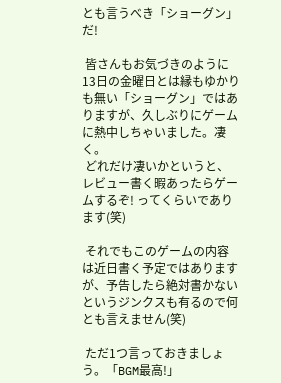とも言うべき「ショーグン」だ!

 皆さんもお気づきのように13日の金曜日とは縁もゆかりも無い「ショーグン」ではありますが、久しぶりにゲームに熱中しちゃいました。凄く。
 どれだけ凄いかというと、レビュー書く暇あったらゲームするぞ! ってくらいであります(笑)

 それでもこのゲームの内容は近日書く予定ではありますが、予告したら絶対書かないというジンクスも有るので何とも言えません(笑)

 ただ1つ言っておきましょう。「BGM最高!」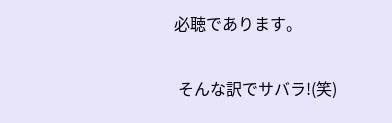必聴であります。

 そんな訳でサバラ!(笑)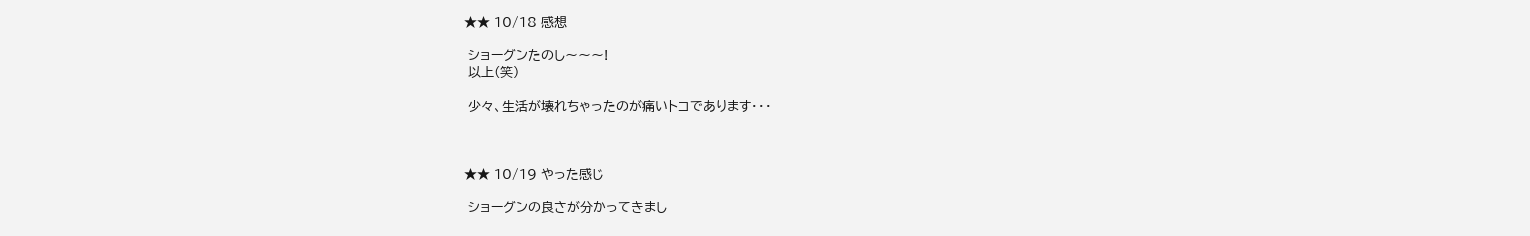★★ 10/18 感想

 ショーグンたのし〜〜〜!
 以上(笑)

 少々、生活が壊れちゃったのが痛いトコであります・・・



★★ 10/19 やった感じ

 ショーグンの良さが分かってきまし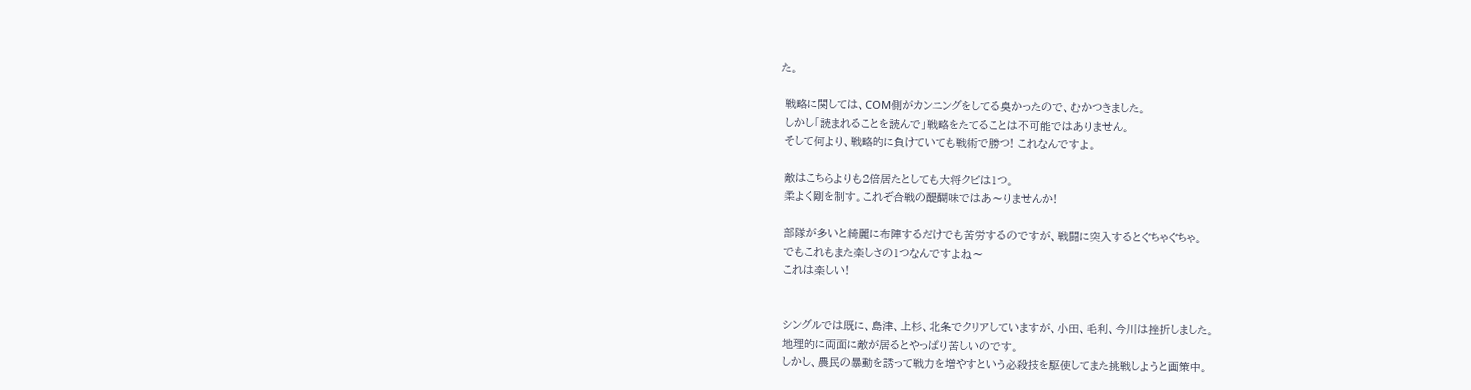た。

 戦略に関しては、COM側がカンニングをしてる臭かったので、むかつきました。
 しかし「読まれることを読んで」戦略をたてることは不可能ではありません。
 そして何より、戦略的に負けていても戦術で勝つ! これなんですよ。

 敵はこちらよりも2倍居たとしても大将クビは1つ。
 柔よく剛を制す。これぞ合戦の醍醐味ではあ〜りませんか!

 部隊が多いと綺麗に布陣するだけでも苦労するのですが、戦闘に突入するとぐちゃぐちゃ。
 でもこれもまた楽しさの1つなんですよね〜
 これは楽しい!


 シングルでは既に、島津、上杉、北条でクリアしていますが、小田、毛利、今川は挫折しました。
 地理的に両面に敵が居るとやっぱり苦しいのです。
 しかし、農民の暴動を誘って戦力を増やすという必殺技を駆使してまた挑戦しようと画策中。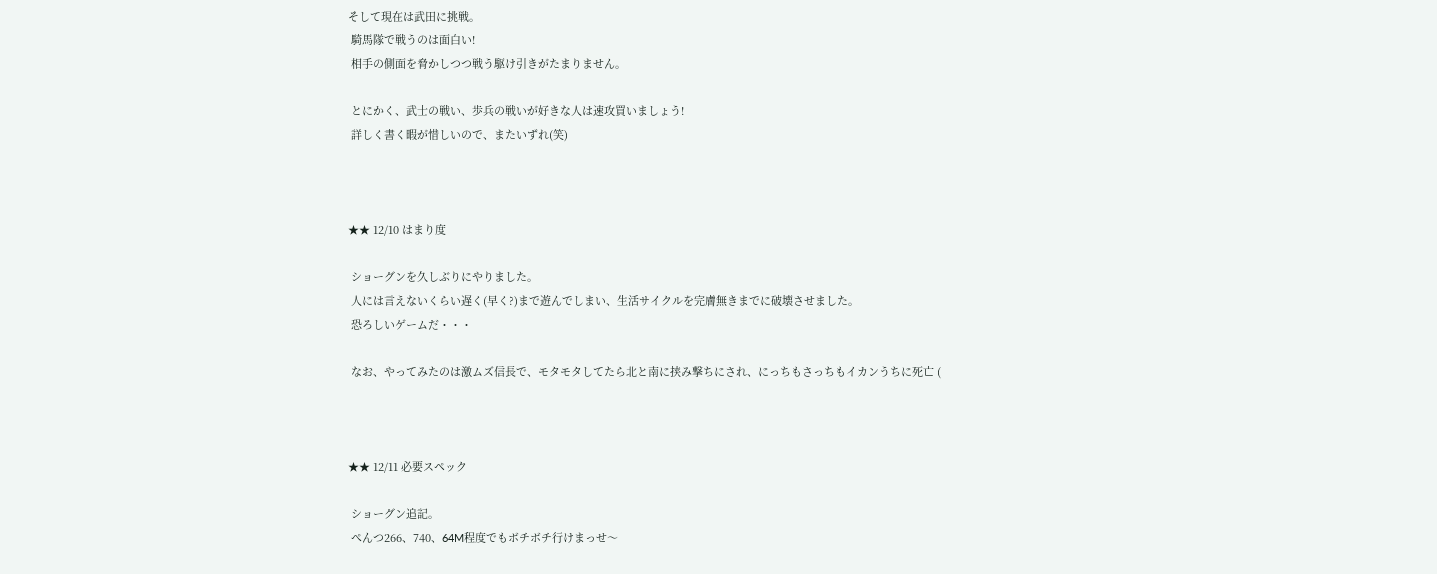そして現在は武田に挑戦。
 騎馬隊で戦うのは面白い!
 相手の側面を脅かしつつ戦う駆け引きがたまりません。

 とにかく、武士の戦い、歩兵の戦いが好きな人は速攻買いましょう!
 詳しく書く暇が惜しいので、またいずれ(笑)



★★ 12/10 はまり度

 ショーグンを久しぶりにやりました。
 人には言えないくらい遅く(早く?)まで遊んでしまい、生活サイクルを完膚無きまでに破壊させました。
 恐ろしいゲームだ・・・

 なお、やってみたのは激ムズ信長で、モタモタしてたら北と南に挟み撃ちにされ、にっちもさっちもイカンうちに死亡 (



★★ 12/11 必要スペック

 ショーグン追記。
 ぺんつ266、740、64M程度でもボチボチ行けまっせ〜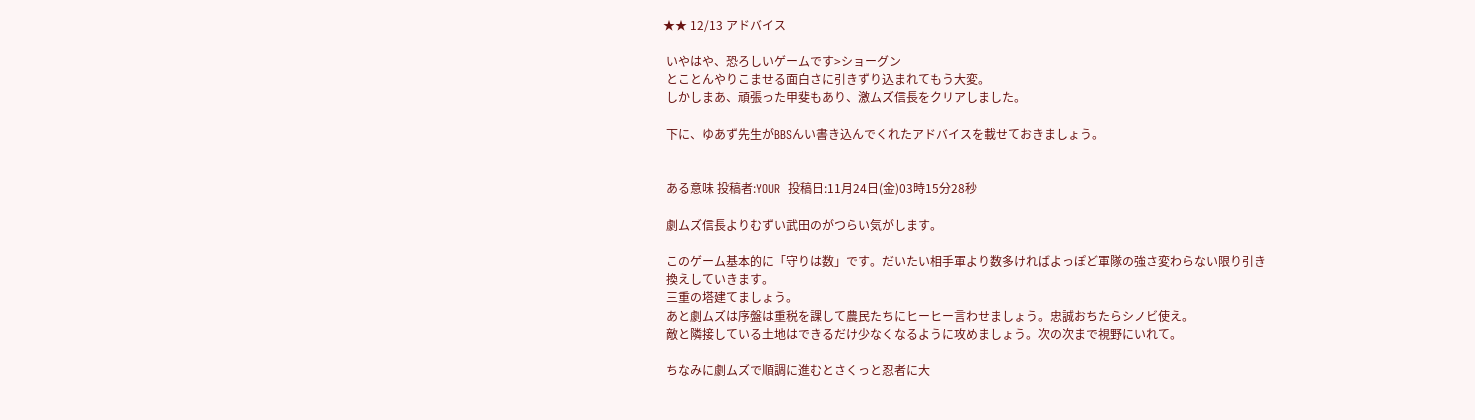★★ 12/13 アドバイス

 いやはや、恐ろしいゲームです>ショーグン
 とことんやりこませる面白さに引きずり込まれてもう大変。
 しかしまあ、頑張った甲斐もあり、激ムズ信長をクリアしました。

 下に、ゆあず先生がBBSんい書き込んでくれたアドバイスを載せておきましょう。


 ある意味 投稿者:YOUR  投稿日:11月24日(金)03時15分28秒

 劇ムズ信長よりむずい武田のがつらい気がします。

 このゲーム基本的に「守りは数」です。だいたい相手軍より数多ければよっぽど軍隊の強さ変わらない限り引き
 換えしていきます。
 三重の塔建てましょう。
 あと劇ムズは序盤は重税を課して農民たちにヒーヒー言わせましょう。忠誠おちたらシノビ使え。
 敵と隣接している土地はできるだけ少なくなるように攻めましょう。次の次まで視野にいれて。

 ちなみに劇ムズで順調に進むとさくっと忍者に大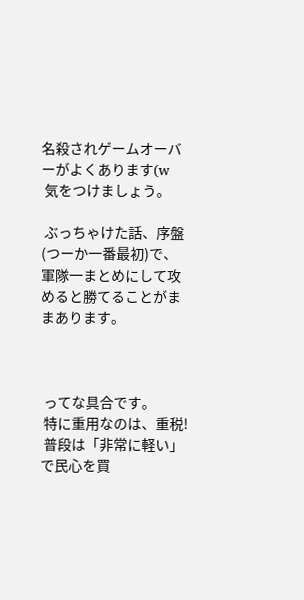名殺されゲームオーバーがよくあります(w
 気をつけましょう。

 ぶっちゃけた話、序盤(つーか一番最初)で、軍隊一まとめにして攻めると勝てることがままあります。



 ってな具合です。
 特に重用なのは、重税!
 普段は「非常に軽い」で民心を買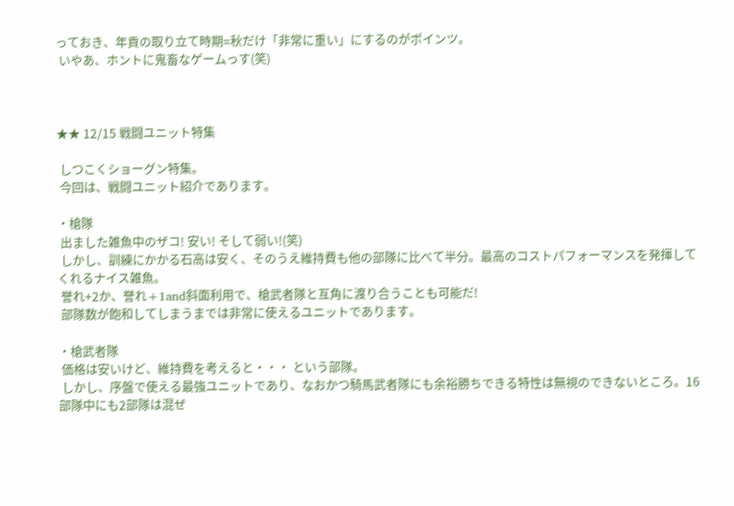っておき、年貢の取り立て時期=秋だけ「非常に重い」にするのがポインツ。
 いやあ、ホントに鬼畜なゲームっす(笑)



★★ 12/15 戦闘ユニット特集

 しつこくショーグン特集。
 今回は、戦闘ユニット紹介であります。

・槍隊
 出ました雑魚中のザコ! 安い! そして弱い!(笑)
 しかし、訓練にかかる石高は安く、そのうえ維持費も他の部隊に比べて半分。最高のコストパフォーマンスを発揮してくれるナイス雑魚。
 誉れ+2か、誉れ+1and斜面利用で、槍武者隊と互角に渡り合うことも可能だ!
 部隊数が飽和してしまうまでは非常に使えるユニットであります。

・槍武者隊
 価格は安いけど、維持費を考えると・・・ という部隊。
 しかし、序盤で使える最強ユニットであり、なおかつ騎馬武者隊にも余裕勝ちできる特性は無視のできないところ。16部隊中にも2部隊は混ぜ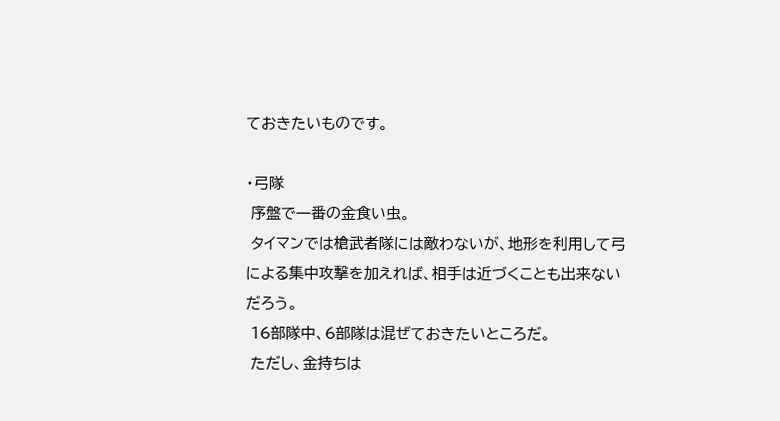ておきたいものです。

・弓隊
 序盤で一番の金食い虫。
 タイマンでは槍武者隊には敵わないが、地形を利用して弓による集中攻撃を加えれば、相手は近づくことも出来ないだろう。
 16部隊中、6部隊は混ぜておきたいところだ。
 ただし、金持ちは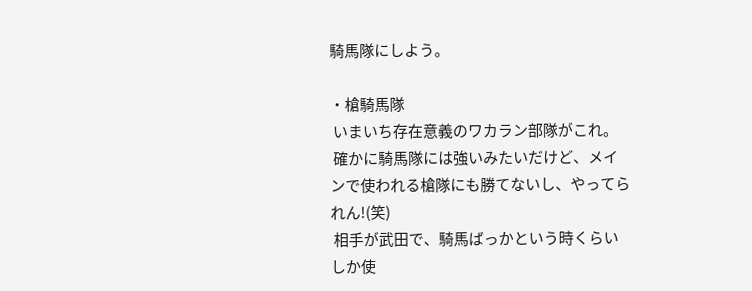騎馬隊にしよう。

・槍騎馬隊
 いまいち存在意義のワカラン部隊がこれ。
 確かに騎馬隊には強いみたいだけど、メインで使われる槍隊にも勝てないし、やってられん!(笑)
 相手が武田で、騎馬ばっかという時くらいしか使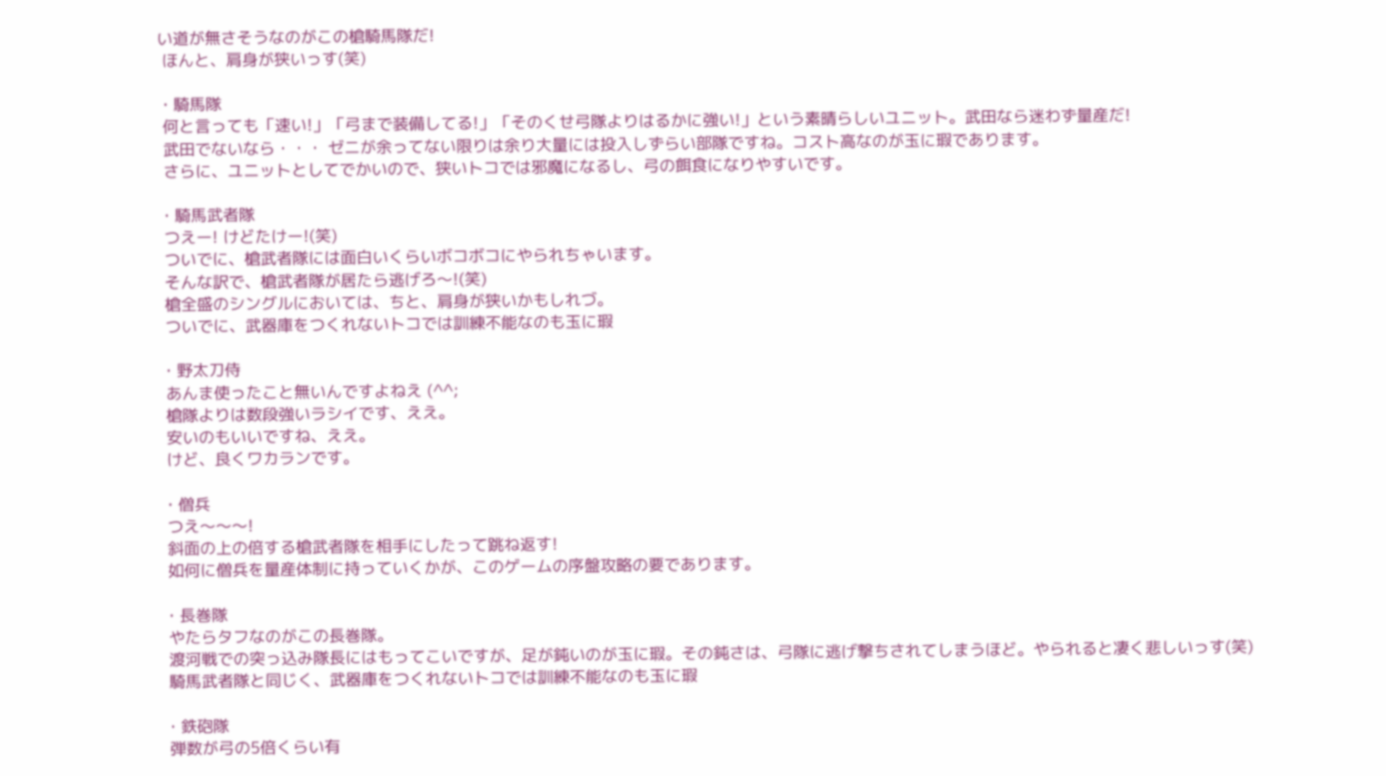い道が無さそうなのがこの槍騎馬隊だ!
 ほんと、肩身が狭いっす(笑)

・騎馬隊
 何と言っても「速い!」「弓まで装備してる!」「そのくせ弓隊よりはるかに強い!」という素晴らしいユニット。武田なら迷わず量産だ!
 武田でないなら・・・ ゼニが余ってない限りは余り大量には投入しずらい部隊ですね。コスト高なのが玉に瑕であります。
 さらに、ユニットとしてでかいので、狭いトコでは邪魔になるし、弓の餌食になりやすいです。

・騎馬武者隊
 つえー! けどたけー!(笑)
 ついでに、槍武者隊には面白いくらいボコボコにやられちゃいます。
 そんな訳で、槍武者隊が居たら逃げろ〜!(笑)
 槍全盛のシングルにおいては、ちと、肩身が狭いかもしれづ。
 ついでに、武器庫をつくれないトコでは訓練不能なのも玉に瑕

・野太刀侍
 あんま使ったこと無いんですよねえ (^^;
 槍隊よりは数段強いラシイです、ええ。
 安いのもいいですね、ええ。
 けど、良くワカランです。

・僧兵
 つえ〜〜〜!
 斜面の上の倍する槍武者隊を相手にしたって跳ね返す!
 如何に僧兵を量産体制に持っていくかが、このゲームの序盤攻略の要であります。

・長巻隊
 やたらタフなのがこの長巻隊。
 渡河戦での突っ込み隊長にはもってこいですが、足が鈍いのが玉に瑕。その鈍さは、弓隊に逃げ撃ちされてしまうほど。やられると凄く悲しいっす(笑)
 騎馬武者隊と同じく、武器庫をつくれないトコでは訓練不能なのも玉に瑕

・鉄砲隊
 弾数が弓の5倍くらい有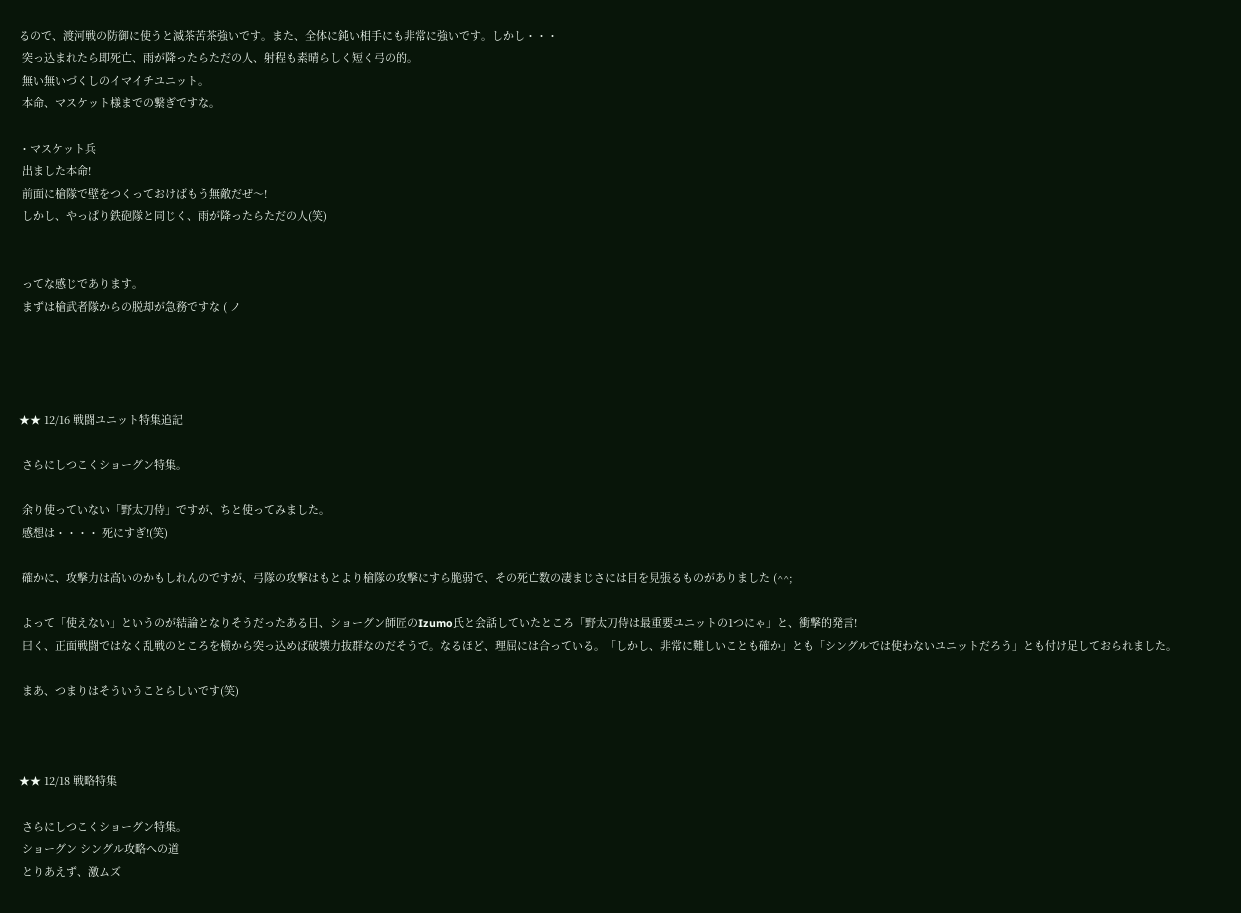るので、渡河戦の防御に使うと滅茶苦茶強いです。また、全体に鈍い相手にも非常に強いです。しかし・・・
 突っ込まれたら即死亡、雨が降ったらただの人、射程も素晴らしく短く弓の的。
 無い無いづくしのイマイチユニット。
 本命、マスケット様までの繋ぎですな。

・マスケット兵
 出ました本命!
 前面に槍隊で壁をつくっておけばもう無敵だぜ〜!
 しかし、やっぱり鉄砲隊と同じく、雨が降ったらただの人(笑)


 ってな感じであります。
 まずは槍武者隊からの脱却が急務ですな ( ノ




★★ 12/16 戦闘ユニット特集追記

 さらにしつこくショーグン特集。

 余り使っていない「野太刀侍」ですが、ちと使ってみました。
 感想は・・・・ 死にすぎ!(笑)

 確かに、攻撃力は高いのかもしれんのですが、弓隊の攻撃はもとより槍隊の攻撃にすら脆弱で、その死亡数の凄まじさには目を見張るものがありました (^^;

 よって「使えない」というのが結論となりそうだったある日、ショーグン師匠のIzumo氏と会話していたところ「野太刀侍は最重要ユニットの1つにゃ」と、衝撃的発言!
 曰く、正面戦闘ではなく乱戦のところを横から突っ込めば破壊力抜群なのだそうで。なるほど、理屈には合っている。「しかし、非常に難しいことも確か」とも「シングルでは使わないユニットだろう」とも付け足しておられました。

 まあ、つまりはそういうことらしいです(笑)



★★ 12/18 戦略特集

 さらにしつこくショーグン特集。
 ショーグン シングル攻略への道
 とりあえず、激ムズ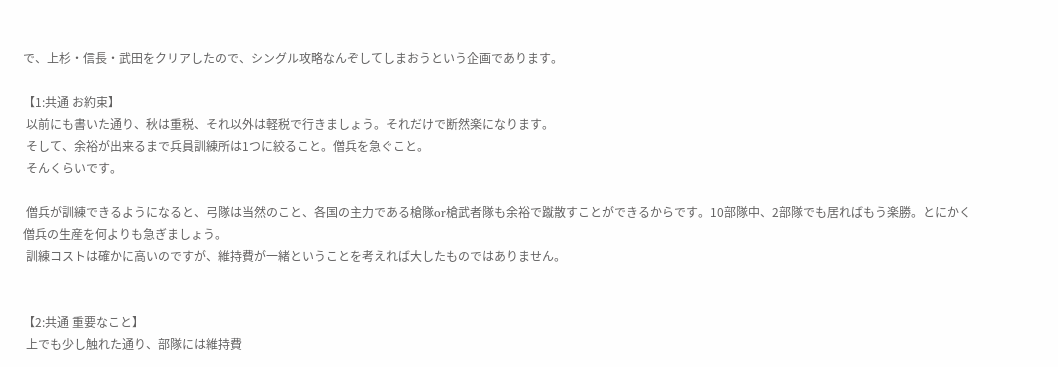で、上杉・信長・武田をクリアしたので、シングル攻略なんぞしてしまおうという企画であります。

【1:共通 お約束】
 以前にも書いた通り、秋は重税、それ以外は軽税で行きましょう。それだけで断然楽になります。
 そして、余裕が出来るまで兵員訓練所は1つに絞ること。僧兵を急ぐこと。
 そんくらいです。

 僧兵が訓練できるようになると、弓隊は当然のこと、各国の主力である槍隊or槍武者隊も余裕で蹴散すことができるからです。10部隊中、2部隊でも居ればもう楽勝。とにかく僧兵の生産を何よりも急ぎましょう。
 訓練コストは確かに高いのですが、維持費が一緒ということを考えれば大したものではありません。


【2:共通 重要なこと】
 上でも少し触れた通り、部隊には維持費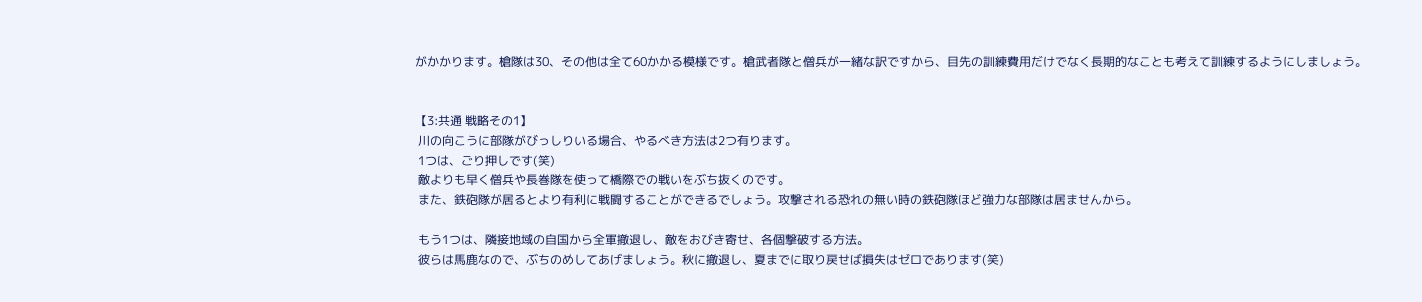がかかります。槍隊は30、その他は全て60かかる模様です。槍武者隊と僧兵が一緒な訳ですから、目先の訓練費用だけでなく長期的なことも考えて訓練するようにしましょう。


【3:共通 戦略その1】
 川の向こうに部隊がびっしりいる場合、やるべき方法は2つ有ります。
 1つは、ごり押しです(笑)
 敵よりも早く僧兵や長巻隊を使って橋際での戦いをぶち抜くのです。
 また、鉄砲隊が居るとより有利に戦闘することができるでしょう。攻撃される恐れの無い時の鉄砲隊ほど強力な部隊は居ませんから。

 もう1つは、隣接地域の自国から全軍撤退し、敵をおびき寄せ、各個撃破する方法。
 彼らは馬鹿なので、ぶちのめしてあげましょう。秋に撤退し、夏までに取り戻せば損失はゼロであります(笑)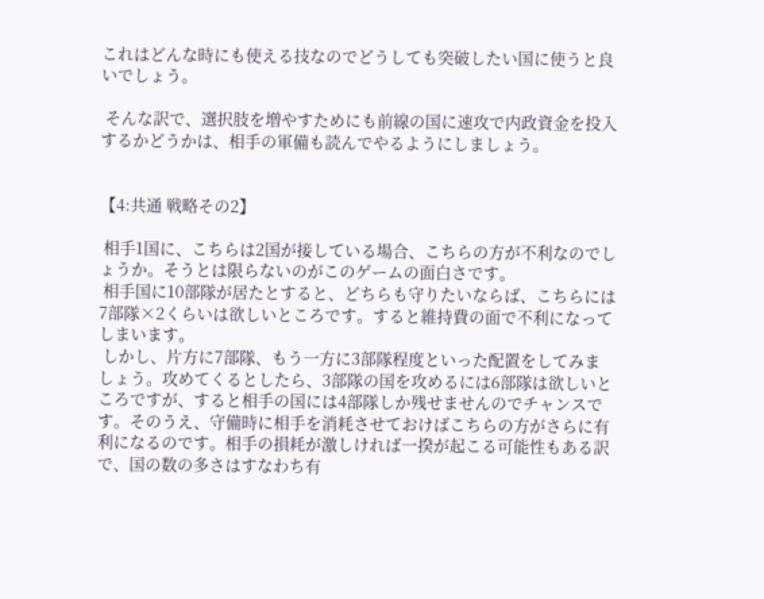これはどんな時にも使える技なのでどうしても突破したい国に使うと良いでしょう。

 そんな訳で、選択肢を増やすためにも前線の国に速攻で内政資金を投入するかどうかは、相手の軍備も読んでやるようにしましょう。


【4:共通 戦略その2】

 相手1国に、こちらは2国が接している場合、こちらの方が不利なのでしょうか。そうとは限らないのがこのゲームの面白さです。
 相手国に10部隊が居たとすると、どちらも守りたいならば、こちらには7部隊×2くらいは欲しいところです。すると維持費の面で不利になってしまいます。
 しかし、片方に7部隊、もう一方に3部隊程度といった配置をしてみましょう。攻めてくるとしたら、3部隊の国を攻めるには6部隊は欲しいところですが、すると相手の国には4部隊しか残せませんのでチャンスです。そのうえ、守備時に相手を消耗させておけばこちらの方がさらに有利になるのです。相手の損耗が激しければ一揆が起こる可能性もある訳で、国の数の多さはすなわち有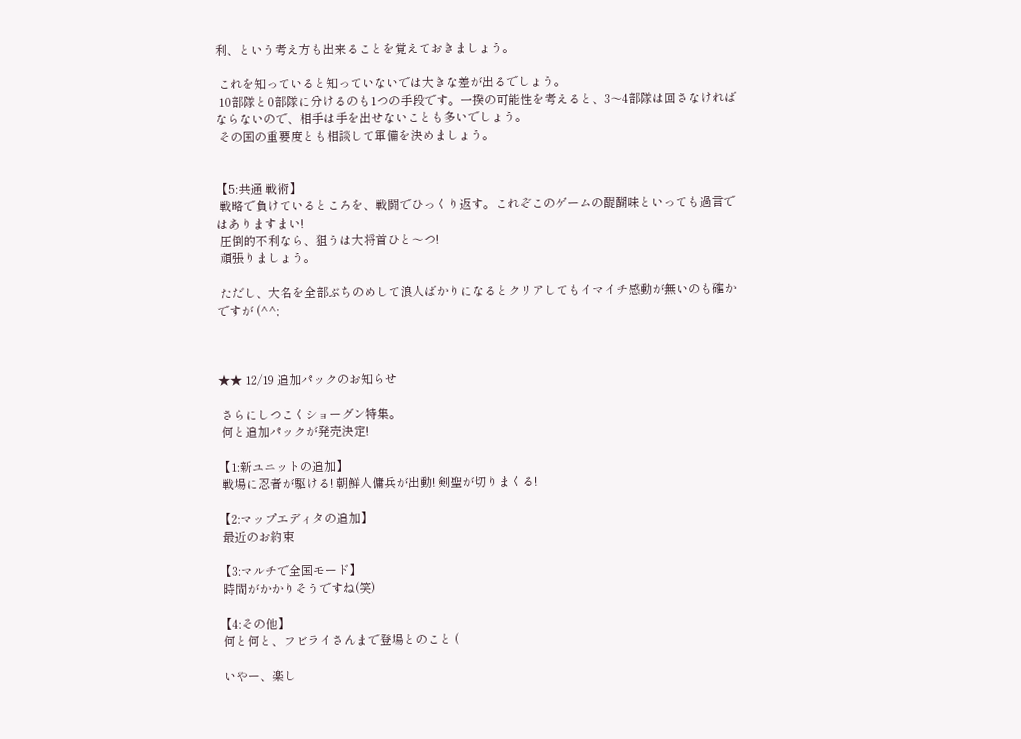利、という考え方も出来ることを覚えておきましょう。

 これを知っていると知っていないでは大きな差が出るでしょう。
 10部隊と0部隊に分けるのも1つの手段です。一揆の可能性を考えると、3〜4部隊は回さなければならないので、相手は手を出せないことも多いでしょう。
 その国の重要度とも相談して軍備を決めましょう。


【5:共通 戦術】
 戦略で負けているところを、戦闘でひっくり返す。これぞこのゲームの醍醐味といっても過言ではありますまい!
 圧倒的不利なら、狙うは大将首ひと〜つ!
 頑張りましょう。

 ただし、大名を全部ぶちのめして浪人ばかりになるとクリアしてもイマイチ感動が無いのも確かですが (^^;



★★ 12/19 追加パックのお知らせ

 さらにしつこくショーグン特集。
 何と追加パックが発売決定!

【1:新ユニットの追加】
 戦場に忍者が駆ける! 朝鮮人傭兵が出動! 剣聖が切りまくる!

【2:マップエディタの追加】
 最近のお約束

【3:マルチで全国モード】
 時間がかかりそうですね(笑)

【4:その他】
 何と何と、フビライさんまで登場とのこと (

 いやー、楽し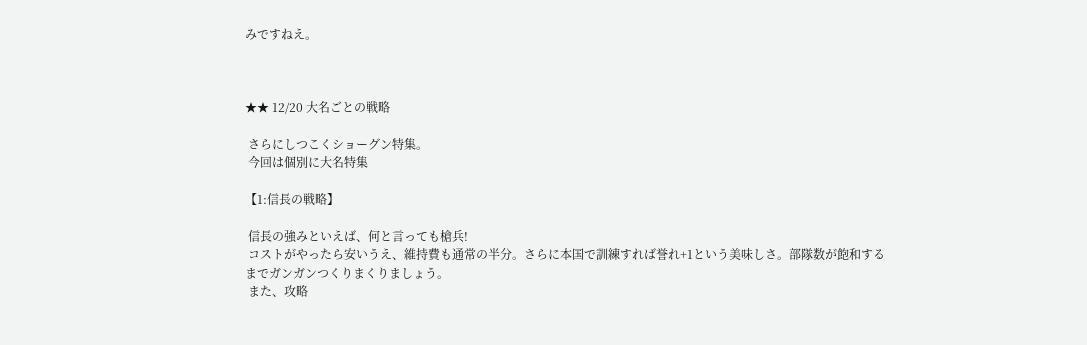みですねえ。



★★ 12/20 大名ごとの戦略

 さらにしつこくショーグン特集。
 今回は個別に大名特集

【1:信長の戦略】

 信長の強みといえば、何と言っても槍兵!
 コストがやったら安いうえ、維持費も通常の半分。さらに本国で訓練すれば誉れ+1という美味しさ。部隊数が飽和するまでガンガンつくりまくりましょう。
 また、攻略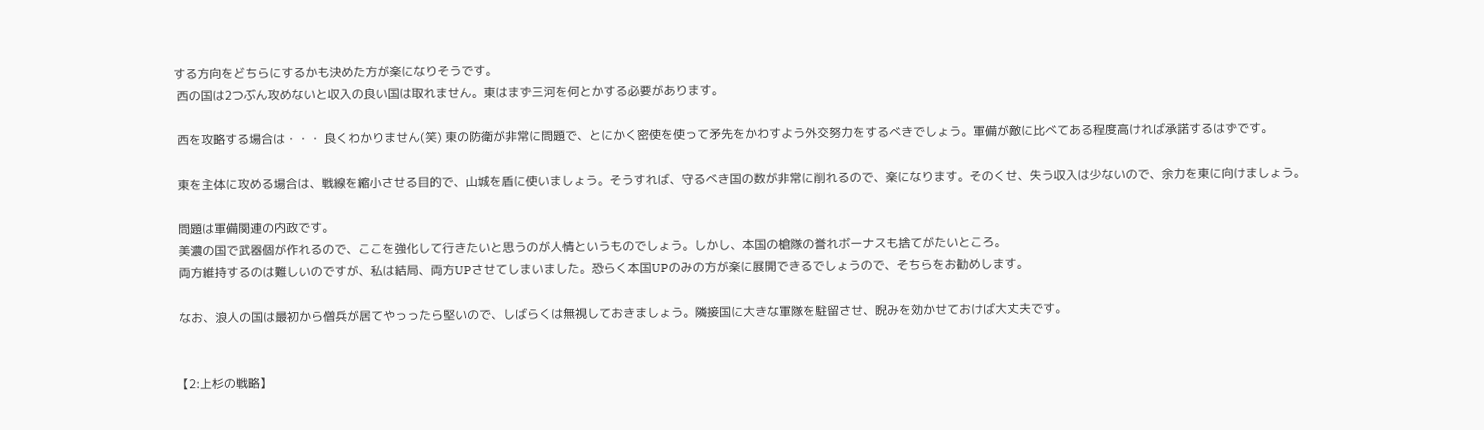する方向をどちらにするかも決めた方が楽になりそうです。
 西の国は2つぶん攻めないと収入の良い国は取れません。東はまず三河を何とかする必要があります。

 西を攻略する場合は・・・ 良くわかりません(笑) 東の防衛が非常に問題で、とにかく密使を使って矛先をかわすよう外交努力をするべきでしょう。軍備が敵に比べてある程度高ければ承諾するはずです。

 東を主体に攻める場合は、戦線を縮小させる目的で、山城を盾に使いましょう。そうすれば、守るべき国の数が非常に削れるので、楽になります。そのくせ、失う収入は少ないので、余力を東に向けましょう。

 問題は軍備関連の内政です。
 美濃の国で武器個が作れるので、ここを強化して行きたいと思うのが人情というものでしょう。しかし、本国の槍隊の誉れボーナスも捨てがたいところ。
 両方維持するのは難しいのですが、私は結局、両方UPさせてしまいました。恐らく本国UPのみの方が楽に展開できるでしょうので、そちらをお勧めします。

 なお、浪人の国は最初から僧兵が居てやっったら堅いので、しばらくは無視しておきましょう。隣接国に大きな軍隊を駐留させ、睨みを効かせておけば大丈夫です。


【2:上杉の戦略】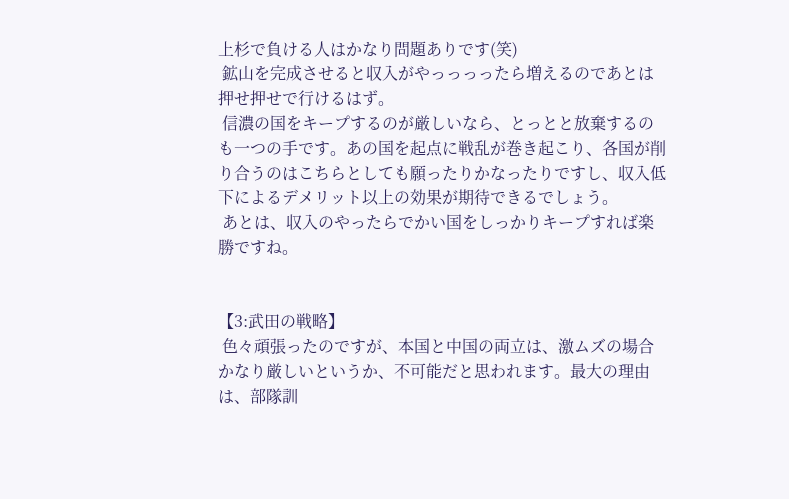上杉で負ける人はかなり問題ありです(笑)
 鉱山を完成させると収入がやっっっったら増えるのであとは押せ押せで行けるはず。
 信濃の国をキープするのが厳しいなら、とっとと放棄するのも一つの手です。あの国を起点に戦乱が巻き起こり、各国が削り合うのはこちらとしても願ったりかなったりですし、収入低下によるデメリット以上の効果が期待できるでしょう。
 あとは、収入のやったらでかい国をしっかりキープすれば楽勝ですね。


【3:武田の戦略】
 色々頑張ったのですが、本国と中国の両立は、激ムズの場合かなり厳しいというか、不可能だと思われます。最大の理由は、部隊訓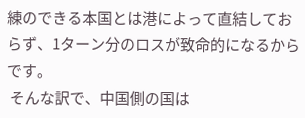練のできる本国とは港によって直結しておらず、1ターン分のロスが致命的になるからです。
 そんな訳で、中国側の国は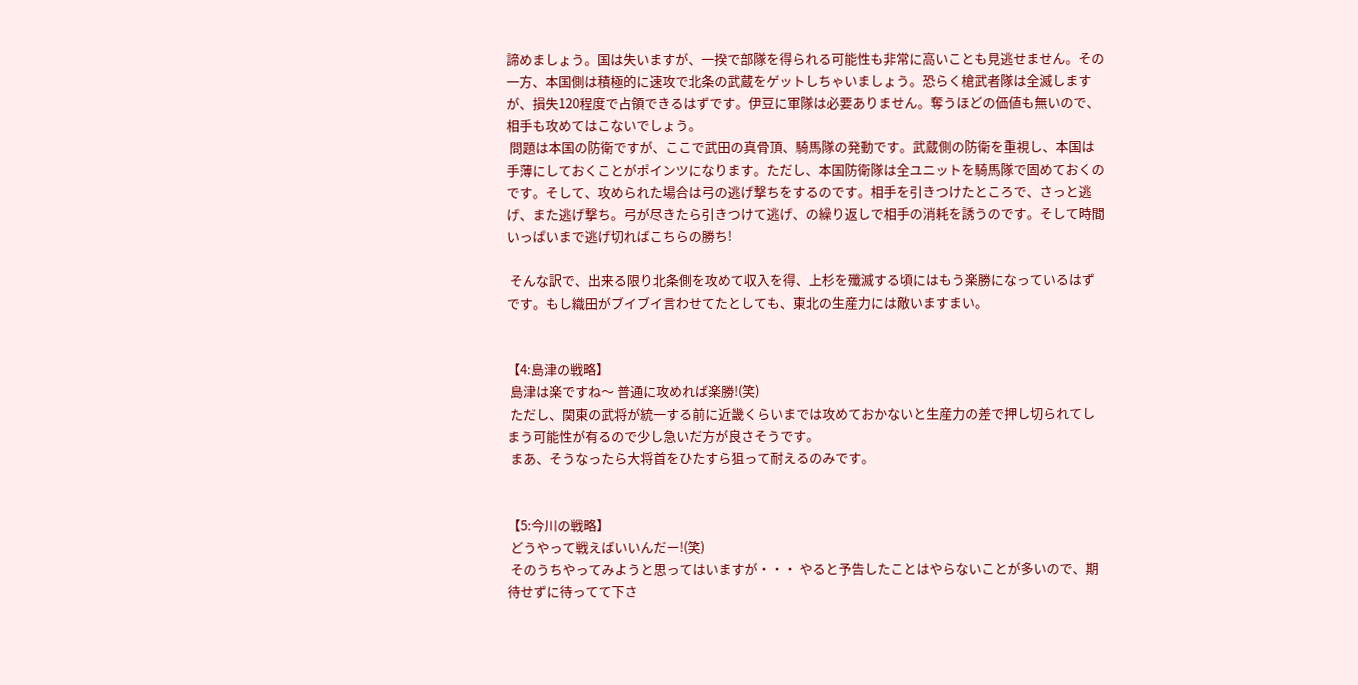諦めましょう。国は失いますが、一揆で部隊を得られる可能性も非常に高いことも見逃せません。その一方、本国側は積極的に速攻で北条の武蔵をゲットしちゃいましょう。恐らく槍武者隊は全滅しますが、損失120程度で占領できるはずです。伊豆に軍隊は必要ありません。奪うほどの価値も無いので、相手も攻めてはこないでしょう。
 問題は本国の防衛ですが、ここで武田の真骨頂、騎馬隊の発動です。武蔵側の防衛を重視し、本国は手薄にしておくことがポインツになります。ただし、本国防衛隊は全ユニットを騎馬隊で固めておくのです。そして、攻められた場合は弓の逃げ撃ちをするのです。相手を引きつけたところで、さっと逃げ、また逃げ撃ち。弓が尽きたら引きつけて逃げ、の繰り返しで相手の消耗を誘うのです。そして時間いっぱいまで逃げ切ればこちらの勝ち!

 そんな訳で、出来る限り北条側を攻めて収入を得、上杉を殲滅する頃にはもう楽勝になっているはずです。もし織田がブイブイ言わせてたとしても、東北の生産力には敵いますまい。


【4:島津の戦略】
 島津は楽ですね〜 普通に攻めれば楽勝!(笑)
 ただし、関東の武将が統一する前に近畿くらいまでは攻めておかないと生産力の差で押し切られてしまう可能性が有るので少し急いだ方が良さそうです。
 まあ、そうなったら大将首をひたすら狙って耐えるのみです。


【5:今川の戦略】
 どうやって戦えばいいんだー!(笑)
 そのうちやってみようと思ってはいますが・・・ やると予告したことはやらないことが多いので、期待せずに待ってて下さ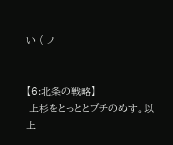い ( ノ


【6:北条の戦略】
 上杉をとっととブチのめす。以上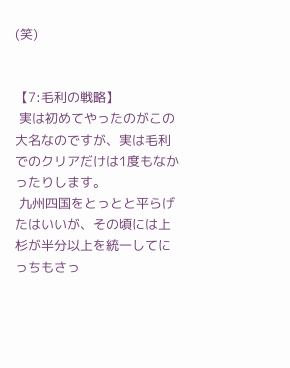(笑)


【7:毛利の戦略】
 実は初めてやったのがこの大名なのですが、実は毛利でのクリアだけは1度もなかったりします。
 九州四国をとっとと平らげたはいいが、その頃には上杉が半分以上を統一してにっちもさっ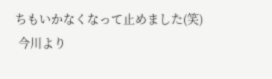ちもいかなくなって止めました(笑)
 今川より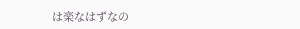は楽なはずなの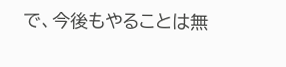で、今後もやることは無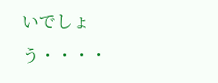いでしょう・・・・